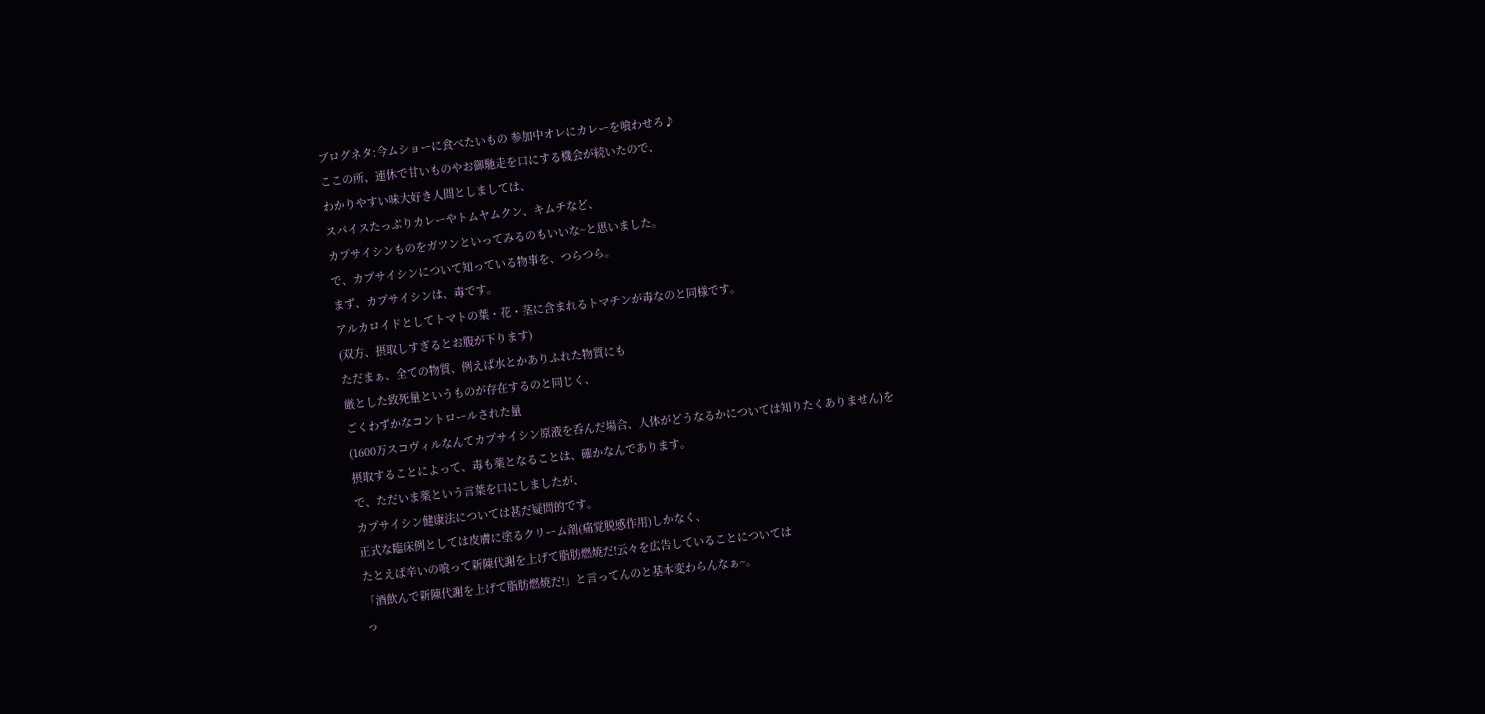ブログネタ:今ムショーに食べたいもの 参加中オレにカレーを喰わせろ♪
ここの所、連休で甘いものやお御馳走を口にする機会が続いたので、
わかりやすい味大好き人間としましては、
スパイスたっぷりカレーやトムヤムクン、キムチなど、
カプサイシンものをガツンといってみるのもいいな~と思いました。
で、カプサイシンについて知っている物事を、つらつら。
まず、カプサイシンは、毒です。
アルカロイドとしてトマトの葉・花・茎に含まれるトマチンが毒なのと同様です。
(双方、摂取しすぎるとお腹が下ります)
ただまぁ、全ての物質、例えば水とかありふれた物質にも
厳とした致死量というものが存在するのと同じく、
ごくわずかなコントロールされた量
(1600万スコヴィルなんてカプサイシン原液を呑んだ場合、人体がどうなるかについては知りたくありません)を
摂取することによって、毒も薬となることは、確かなんであります。
で、ただいま薬という言葉を口にしましたが、
カプサイシン健康法については甚だ疑問的です。
正式な臨床例としては皮膚に塗るクリーム剤(痛覚脱感作用)しかなく、
たとえば辛いの喰って新陳代謝を上げて脂肪燃焼だ!云々を広告していることについては
「酒飲んで新陳代謝を上げて脂肪燃焼だ!」と言ってんのと基本変わらんなぁ~。
っ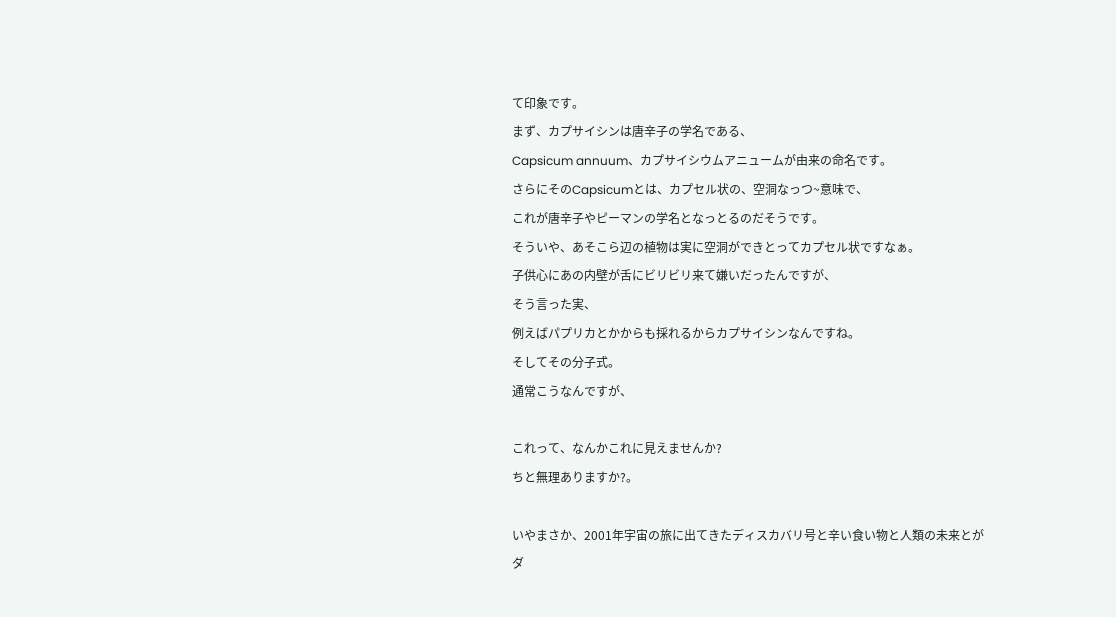て印象です。
まず、カプサイシンは唐辛子の学名である、
Capsicum annuum、カプサイシウムアニュームが由来の命名です。
さらにそのCapsicumとは、カプセル状の、空洞なっつ~意味で、
これが唐辛子やピーマンの学名となっとるのだそうです。
そういや、あそこら辺の植物は実に空洞ができとってカプセル状ですなぁ。
子供心にあの内壁が舌にビリビリ来て嫌いだったんですが、
そう言った実、
例えばパプリカとかからも採れるからカプサイシンなんですね。
そしてその分子式。
通常こうなんですが、

これって、なんかこれに見えませんか?
ちと無理ありますか?。

いやまさか、2001年宇宙の旅に出てきたディスカバリ号と辛い食い物と人類の未来とが
ダ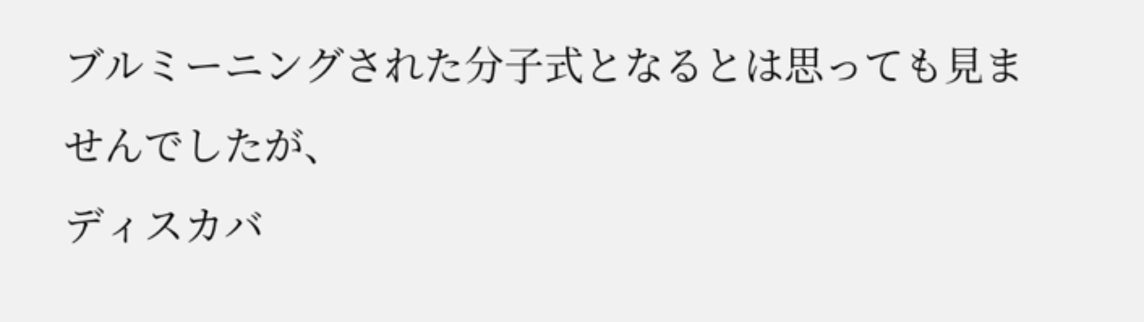ブルミーニングされた分子式となるとは思っても見ませんでしたが、
ディスカバ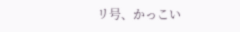リ号、かっこい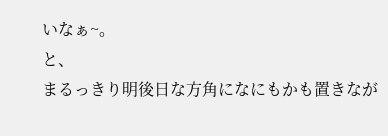いなぁ~。
と、
まるっきり明後日な方角になにもかも置きなが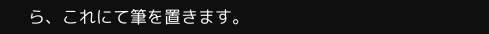ら、これにて筆を置きます。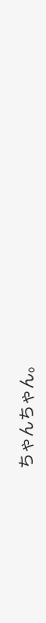ちゃんちゃん。